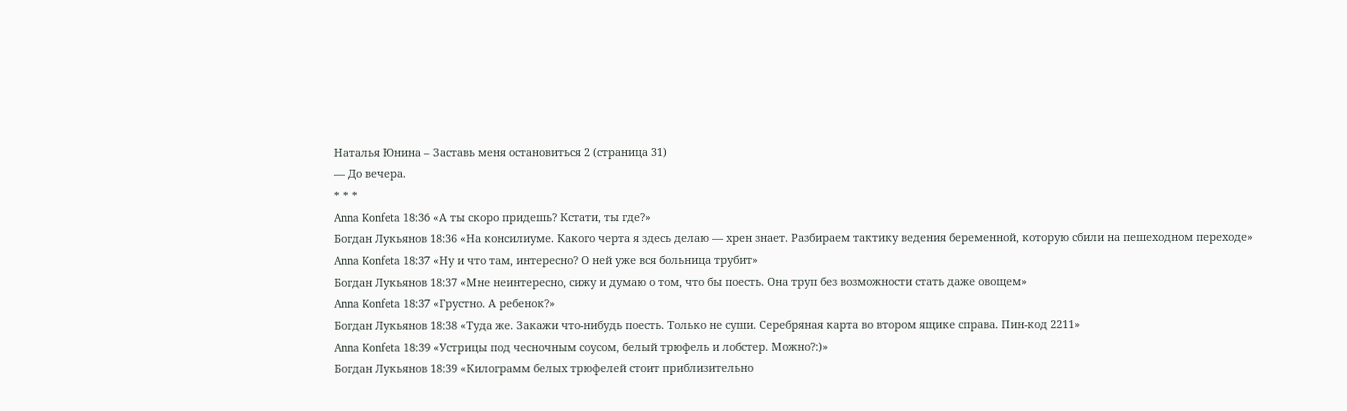Наталья Юнина – Заставь меня остановиться 2 (страница 31)
— До вечера.
* * *
Anna Konfeta 18:36 «А ты скоро придешь? Кстати, ты где?»
Богдан Лукьянов 18:36 «На консилиуме. Какого черта я здесь делаю — хрен знает. Разбираем тактику ведения беременной, которую сбили на пешеходном переходе»
Anna Konfeta 18:37 «Ну и что там, интересно? О ней уже вся больница трубит»
Богдан Лукьянов 18:37 «Мне неинтересно, сижу и думаю о том, что бы поесть. Она труп без возможности стать даже овощем»
Anna Konfeta 18:37 «Грустно. А ребенок?»
Богдан Лукьянов 18:38 «Туда же. Закажи что-нибудь поесть. Только не суши. Серебряная карта во втором ящике справа. Пин-код 2211»
Anna Konfeta 18:39 «Устрицы под чесночным соусом, белый трюфель и лобстер. Можно?:)»
Богдан Лукьянов 18:39 «Килограмм белых трюфелей стоит приблизительно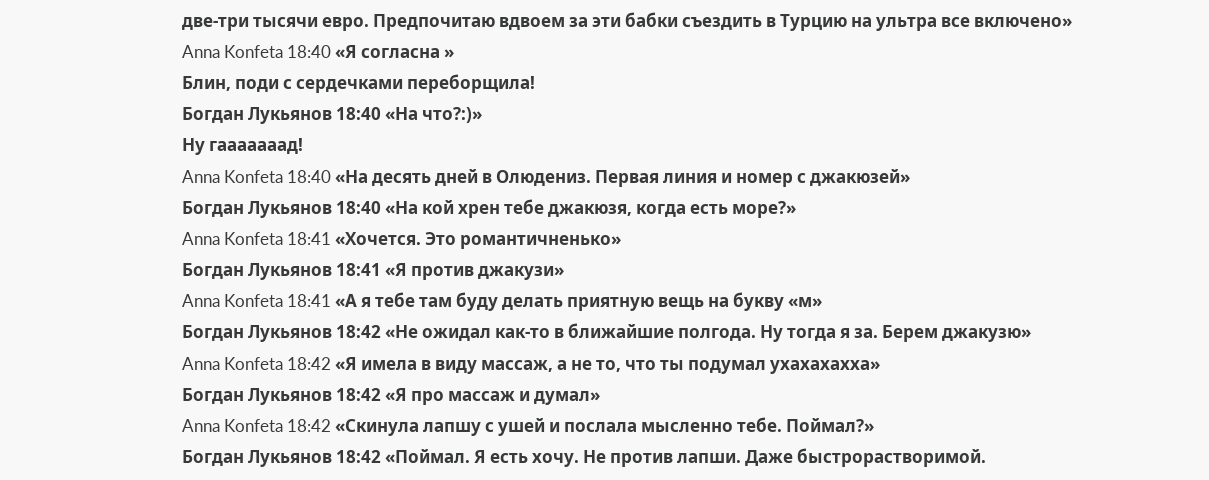две-три тысячи евро. Предпочитаю вдвоем за эти бабки съездить в Турцию на ультра все включено»
Anna Konfeta 18:40 «Я согласна »
Блин, поди с сердечками переборщила!
Богдан Лукьянов 18:40 «На что?:)»
Ну гааааааад!
Anna Konfeta 18:40 «На десять дней в Олюдениз. Первая линия и номер с джакюзей»
Богдан Лукьянов 18:40 «На кой хрен тебе джакюзя, когда есть море?»
Anna Konfeta 18:41 «Хочется. Это романтичненько»
Богдан Лукьянов 18:41 «Я против джакузи»
Anna Konfeta 18:41 «А я тебе там буду делать приятную вещь на букву «м»
Богдан Лукьянов 18:42 «Не ожидал как-то в ближайшие полгода. Ну тогда я за. Берем джакузю»
Anna Konfeta 18:42 «Я имела в виду массаж, а не то, что ты подумал ухахахахха»
Богдан Лукьянов 18:42 «Я про массаж и думал»
Anna Konfeta 18:42 «Скинула лапшу с ушей и послала мысленно тебе. Поймал?»
Богдан Лукьянов 18:42 «Поймал. Я есть хочу. Не против лапши. Даже быстрорастворимой.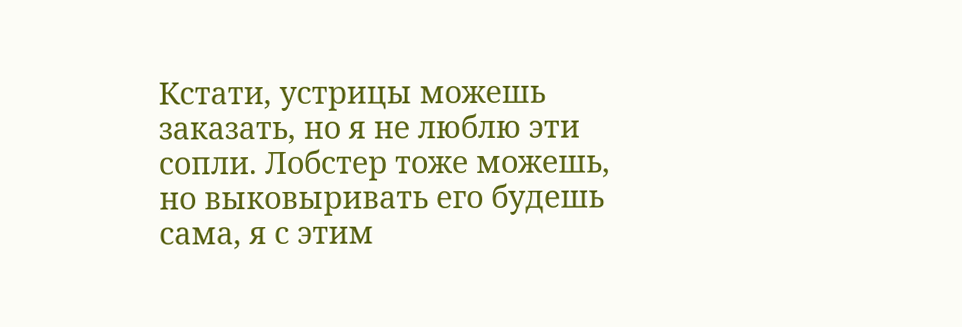Кстати, устрицы можешь заказать, но я не люблю эти сопли. Лобстер тоже можешь, но выковыривать его будешь сама, я с этим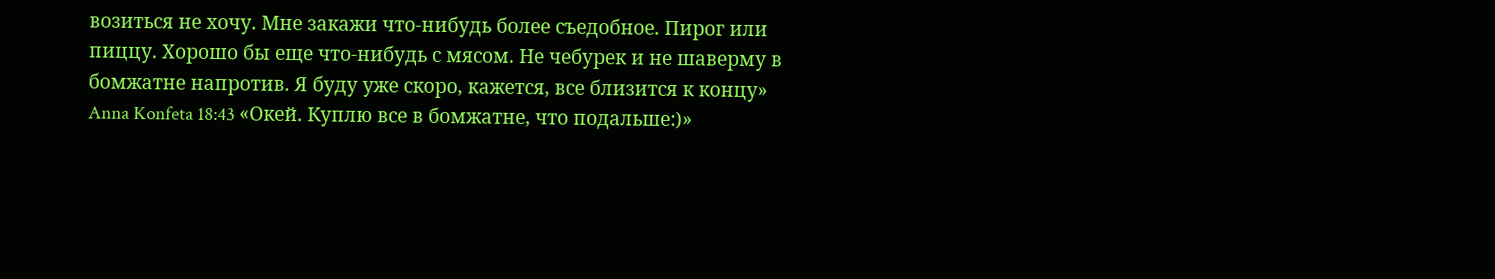возиться не хочу. Мне закажи что-нибудь более съедобное. Пирог или пиццу. Хорошо бы еще что-нибудь с мясом. Не чебурек и не шаверму в бомжатне напротив. Я буду уже скоро, кажется, все близится к концу»
Anna Konfeta 18:43 «Окей. Куплю все в бомжатне, что подальше:)»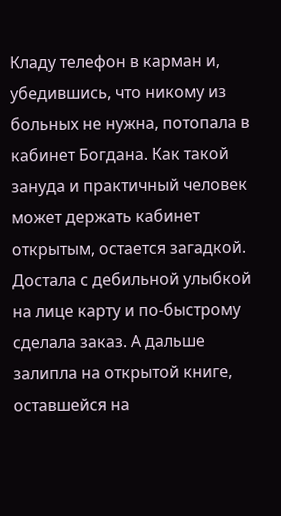Кладу телефон в карман и, убедившись, что никому из больных не нужна, потопала в кабинет Богдана. Как такой зануда и практичный человек может держать кабинет открытым, остается загадкой.
Достала с дебильной улыбкой на лице карту и по-быстрому сделала заказ. А дальше залипла на открытой книге, оставшейся на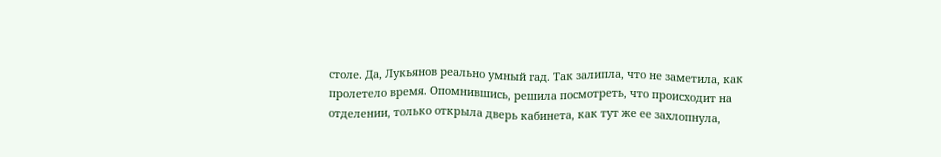столе. Да, Лукьянов реально умный гад. Так залипла, что не заметила, как пролетело время. Опомнившись, решила посмотреть, что происходит на отделении, только открыла дверь кабинета, как тут же ее захлопнула,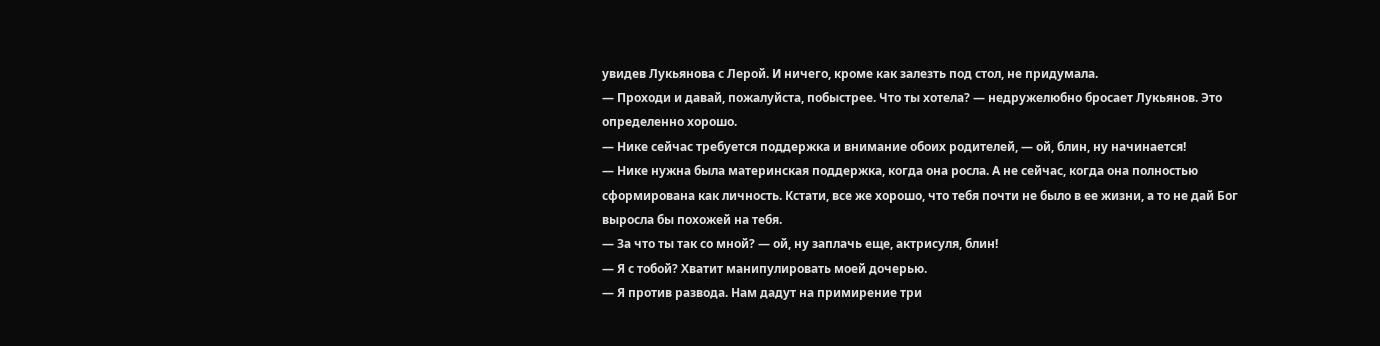увидев Лукьянова с Лерой. И ничего, кроме как залезть под стол, не придумала.
— Проходи и давай, пожалуйста, побыстрее. Что ты хотела? — недружелюбно бросает Лукьянов. Это определенно хорошо.
— Нике сейчас требуется поддержка и внимание обоих родителей, — ой, блин, ну начинается!
— Нике нужна была материнская поддержка, когда она росла. А не сейчас, когда она полностью сформирована как личность. Кстати, все же хорошо, что тебя почти не было в ее жизни, а то не дай Бог выросла бы похожей на тебя.
— За что ты так со мной? — ой, ну заплачь еще, актрисуля, блин!
— Я с тобой? Хватит манипулировать моей дочерью.
— Я против развода. Нам дадут на примирение три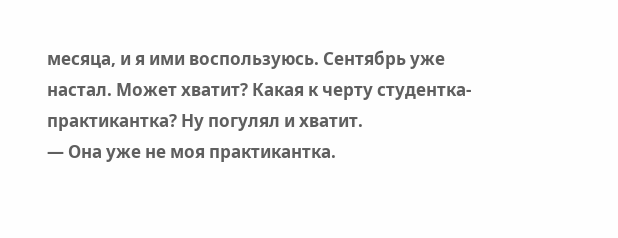месяца, и я ими воспользуюсь. Сентябрь уже настал. Может хватит? Какая к черту студентка-практикантка? Ну погулял и хватит.
— Она уже не моя практикантка.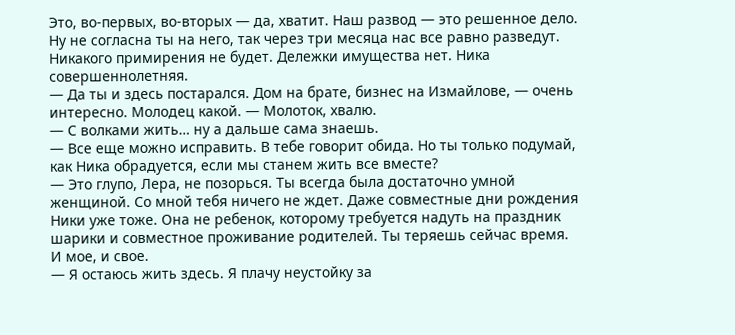Это, во-первых, во-вторых — да, хватит. Наш развод — это решенное дело. Ну не согласна ты на него, так через три месяца нас все равно разведут. Никакого примирения не будет. Дележки имущества нет. Ника совершеннолетняя.
— Да ты и здесь постарался. Дом на брате, бизнес на Измайлове, — очень интересно. Молодец какой. — Молоток, хвалю.
— С волками жить… ну а дальше сама знаешь.
— Все еще можно исправить. В тебе говорит обида. Но ты только подумай, как Ника обрадуется, если мы станем жить все вместе?
— Это глупо, Лера, не позорься. Ты всегда была достаточно умной женщиной. Со мной тебя ничего не ждет. Даже совместные дни рождения Ники уже тоже. Она не ребенок, которому требуется надуть на праздник шарики и совместное проживание родителей. Ты теряешь сейчас время. И мое, и свое.
— Я остаюсь жить здесь. Я плачу неустойку за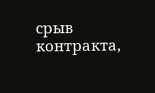срыв контракта,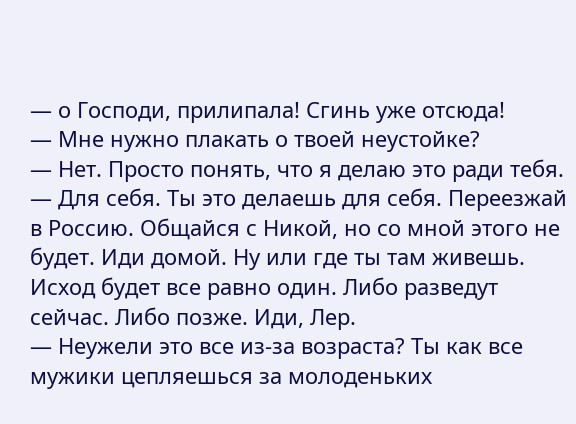— о Господи, прилипала! Сгинь уже отсюда!
— Мне нужно плакать о твоей неустойке?
— Нет. Просто понять, что я делаю это ради тебя.
— Для себя. Ты это делаешь для себя. Переезжай в Россию. Общайся с Никой, но со мной этого не будет. Иди домой. Ну или где ты там живешь. Исход будет все равно один. Либо разведут сейчас. Либо позже. Иди, Лер.
— Неужели это все из-за возраста? Ты как все мужики цепляешься за молоденьких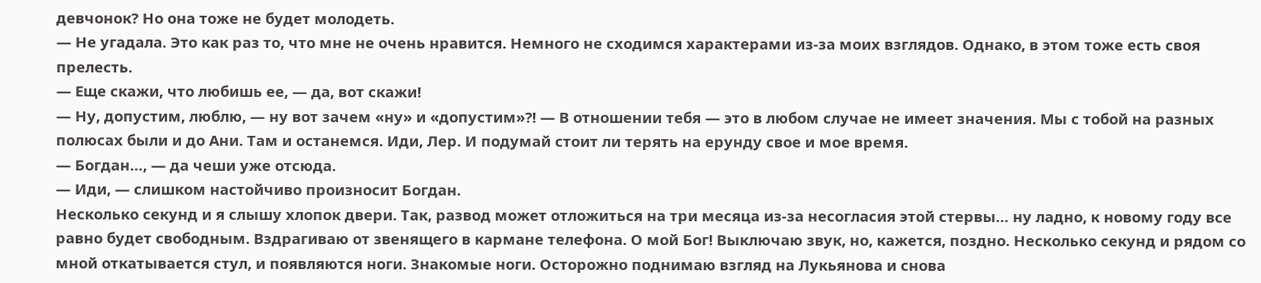девчонок? Но она тоже не будет молодеть.
— Не угадала. Это как раз то, что мне не очень нравится. Немного не сходимся характерами из-за моих взглядов. Однако, в этом тоже есть своя прелесть.
— Еще скажи, что любишь ее, — да, вот скажи!
— Ну, допустим, люблю, — ну вот зачем «ну» и «допустим»?! — В отношении тебя — это в любом случае не имеет значения. Мы с тобой на разных полюсах были и до Ани. Там и останемся. Иди, Лер. И подумай стоит ли терять на ерунду свое и мое время.
— Богдан…, — да чеши уже отсюда.
— Иди, — слишком настойчиво произносит Богдан.
Несколько секунд и я слышу хлопок двери. Так, развод может отложиться на три месяца из-за несогласия этой стервы… ну ладно, к новому году все равно будет свободным. Вздрагиваю от звенящего в кармане телефона. О мой Бог! Выключаю звук, но, кажется, поздно. Несколько секунд и рядом со мной откатывается стул, и появляются ноги. Знакомые ноги. Осторожно поднимаю взгляд на Лукьянова и снова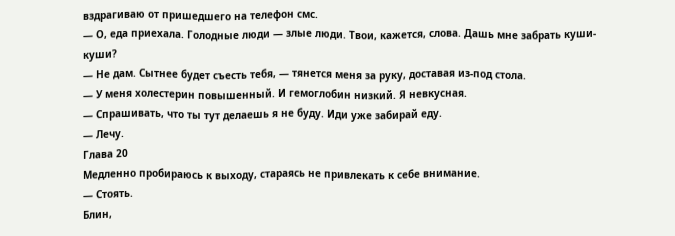вздрагиваю от пришедшего на телефон смс.
— О, еда приехала. Голодные люди — злые люди. Твои, кажется, слова. Дашь мне забрать куши-куши?
— Не дам. Сытнее будет съесть тебя, — тянется меня за руку, доставая из-под стола.
— У меня холестерин повышенный. И гемоглобин низкий. Я невкусная.
— Спрашивать, что ты тут делаешь я не буду. Иди уже забирай еду.
— Лечу.
Глава 20
Медленно пробираюсь к выходу, стараясь не привлекать к себе внимание.
— Стоять.
Блин,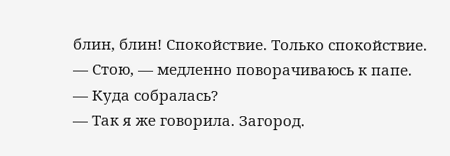блин, блин! Спокойствие. Только спокойствие.
— Стою, — медленно поворачиваюсь к папе.
— Куда собралась?
— Так я же говорила. Загород.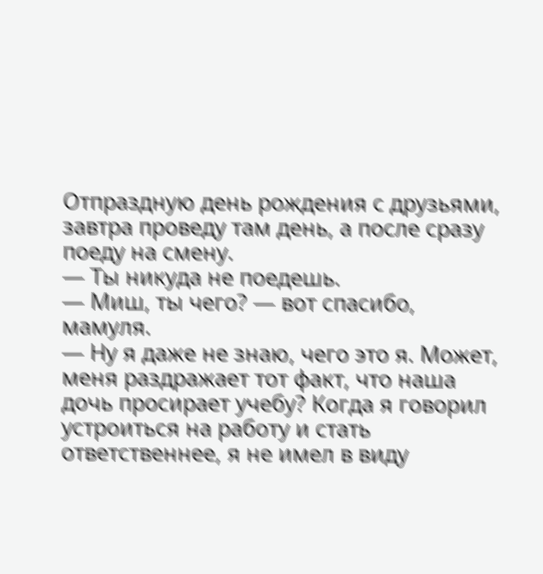Отпраздную день рождения с друзьями, завтра проведу там день, а после сразу поеду на смену.
— Ты никуда не поедешь.
— Миш, ты чего? — вот спасибо, мамуля.
— Ну я даже не знаю, чего это я. Может, меня раздражает тот факт, что наша дочь просирает учебу? Когда я говорил устроиться на работу и стать ответственнее, я не имел в виду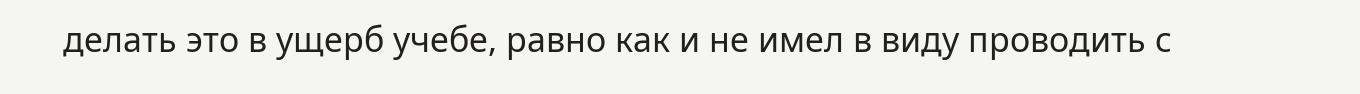делать это в ущерб учебе, равно как и не имел в виду проводить с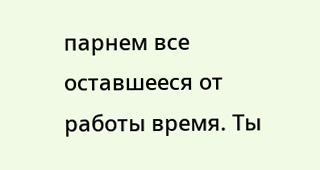парнем все оставшееся от работы время. Ты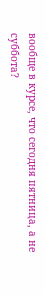вообще в курсе, что сегодня пятница, а не суббота?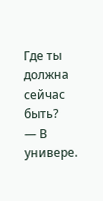Где ты должна сейчас быть?
— В универе.